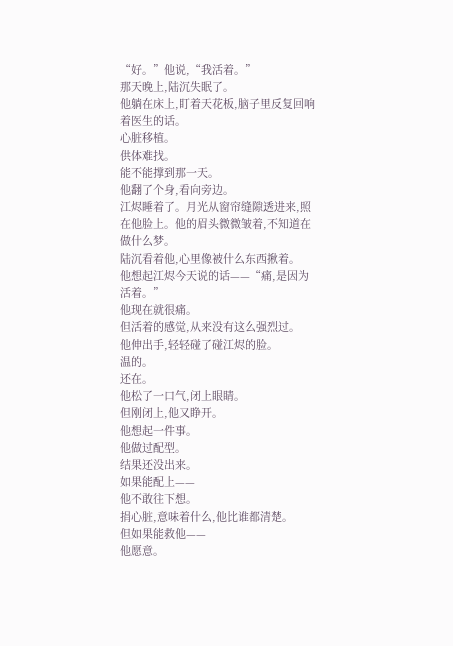“好。”他说,“我活着。”
那天晚上,陆沉失眠了。
他躺在床上,盯着天花板,脑子里反复回响着医生的话。
心脏移植。
供体难找。
能不能撑到那一天。
他翻了个身,看向旁边。
江烬睡着了。月光从窗帘缝隙透进来,照在他脸上。他的眉头微微皱着,不知道在做什么梦。
陆沉看着他,心里像被什么东西揪着。
他想起江烬今天说的话——“痛,是因为活着。”
他现在就很痛。
但活着的感觉,从来没有这么强烈过。
他伸出手,轻轻碰了碰江烬的脸。
温的。
还在。
他松了一口气,闭上眼睛。
但刚闭上,他又睁开。
他想起一件事。
他做过配型。
结果还没出来。
如果能配上——
他不敢往下想。
捐心脏,意味着什么,他比谁都清楚。
但如果能救他——
他愿意。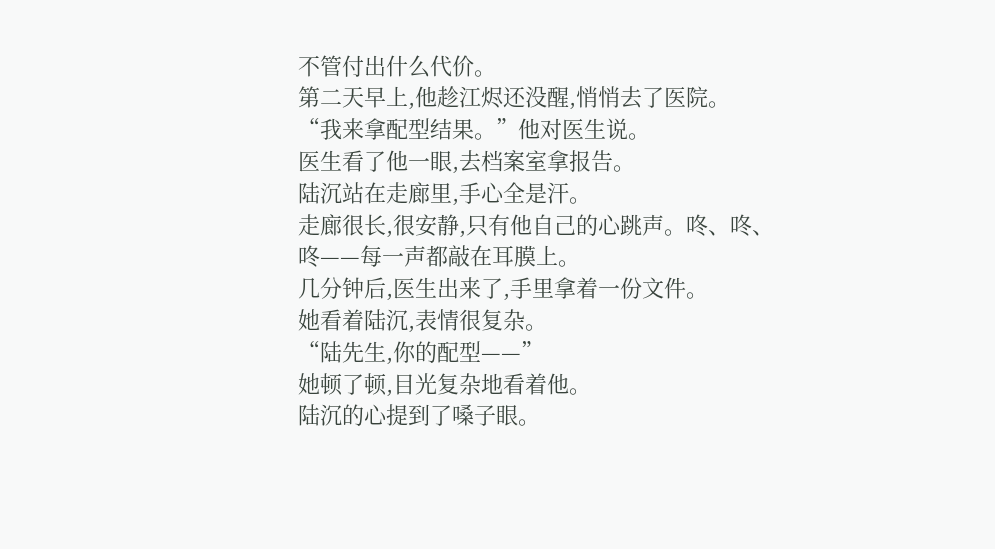不管付出什么代价。
第二天早上,他趁江烬还没醒,悄悄去了医院。
“我来拿配型结果。”他对医生说。
医生看了他一眼,去档案室拿报告。
陆沉站在走廊里,手心全是汗。
走廊很长,很安静,只有他自己的心跳声。咚、咚、咚——每一声都敲在耳膜上。
几分钟后,医生出来了,手里拿着一份文件。
她看着陆沉,表情很复杂。
“陆先生,你的配型——”
她顿了顿,目光复杂地看着他。
陆沉的心提到了嗓子眼。